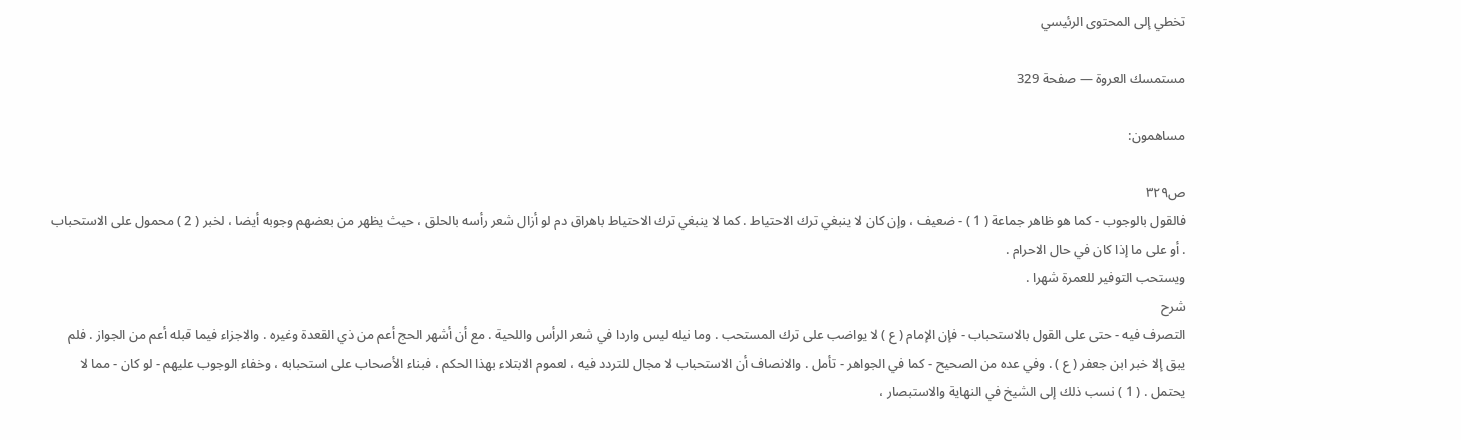تخطي إلى المحتوى الرئيسي

مستمسك العروة — صفحة 329

مساهمون:

ص٣٢٩
فالقول بالوجوب - كما هو ظاهر جماعة ( 1 ) - ضعيف ، وإن كان لا ينبغي ترك الاحتياط . كما لا ينبغي ترك الاحتياط باهراق دم لو أزال شعر رأسه بالحلق ، حيث يظهر من بعضهم وجوبه أيضا ، لخبر ( 2 ) محمول على الاستحباب . أو على ما إذا كان في حال الاحرام .
ويستحب التوفير للعمرة شهرا .
شرح
التصرف فيه - حتى على القول بالاستحباب - فإن الإمام ( ع ) لا يواضب على ترك المستحب . وما نيله ليس واردا في شعر الرأس واللحية . مع أن أشهر الحج أعم من ذي القعدة وغيره . والاجزاء فيما قبله أعم من الجواز . فلم يبق إلا خبر ابن جعفر ( ع ) . وفي عده من الصحيح - كما في الجواهر - تأمل . والانصاف أن الاستحباب لا مجال للتردد فيه ، لعموم الابتلاء بهذا الحكم ، فبناء الأصحاب على استحبابه ، وخفاء الوجوب عليهم - لو كان - مما لا يحتمل . ( 1 ) نسب ذلك إلى الشيخ في النهاية والاستبصار ،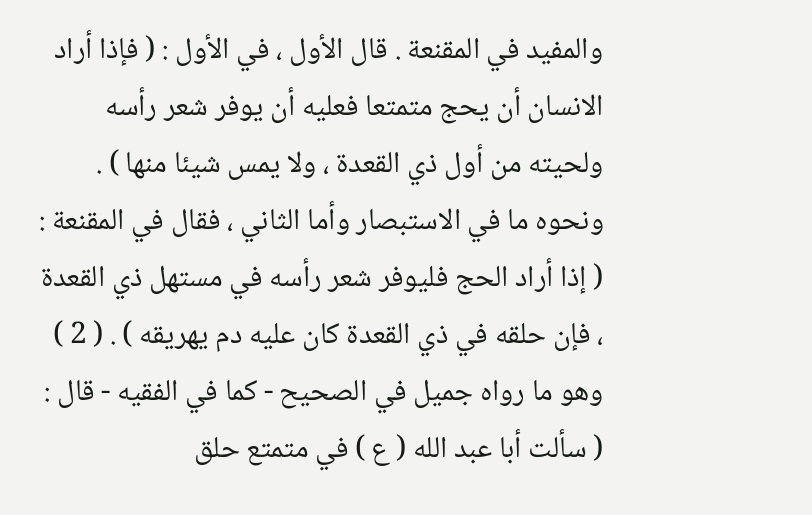والمفيد في المقنعة . قال الأول ، في الأول : ( فإذا أراد الانسان أن يحج متمتعا فعليه أن يوفر شعر رأسه ولحيته من أول ذي القعدة ، ولا يمس شيئا منها ) . ونحوه ما في الاستبصار وأما الثاني ، فقال في المقنعة : ( إذا أراد الحج فليوفر شعر رأسه في مستهل ذي القعدة ، فإن حلقه في ذي القعدة كان عليه دم يهريقه ) . ( 2 ) وهو ما رواه جميل في الصحيح - كما في الفقيه - قال : ( سألت أبا عبد الله ( ع ) في متمتع حلق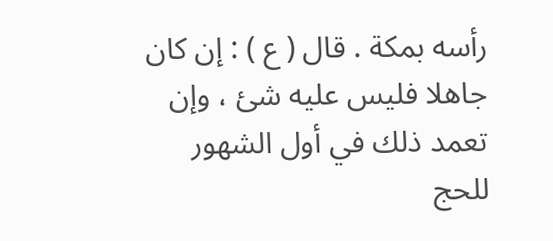رأسه بمكة . قال ( ع ) : إن كان جاهلا فليس عليه شئ ، وإن تعمد ذلك في أول الشهور للحج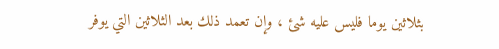بثلاثين يوما فليس عليه شئ ، وإن تعمد ذلك بعد الثلاثين التي يوفر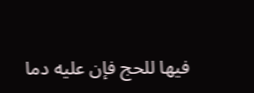فيها للحج فإن عليه دما